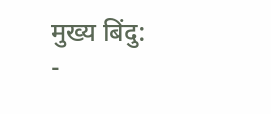मुख्य बिंदु:
-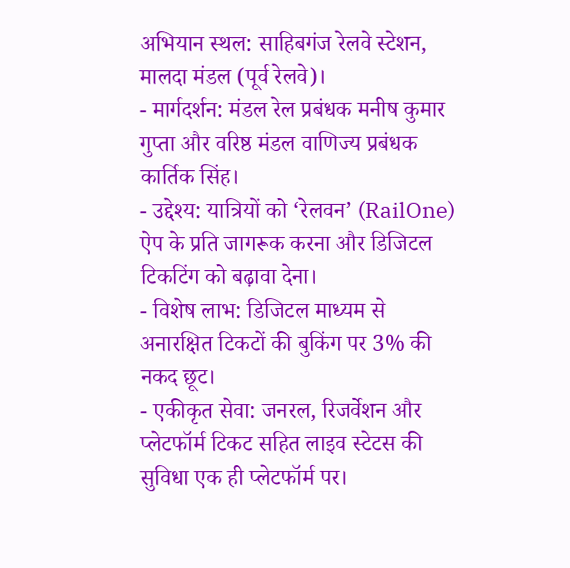अभियान स्थल: साहिबगंज रेलवे स्टेशन, मालदा मंडल (पूर्व रेलवे)।
- मार्गदर्शन: मंडल रेल प्रबंधक मनीष कुमार गुप्ता और वरिष्ठ मंडल वाणिज्य प्रबंधक कार्तिक सिंह।
- उद्देश्य: यात्रियों को ‘रेलवन’ (RailOne) ऐप के प्रति जागरूक करना और डिजिटल टिकटिंग को बढ़ावा देना।
- विशेष लाभ: डिजिटल माध्यम से अनारक्षित टिकटों की बुकिंग पर 3% की नकद छूट।
- एकीकृत सेवा: जनरल, रिजर्वेशन और प्लेटफॉर्म टिकट सहित लाइव स्टेटस की सुविधा एक ही प्लेटफॉर्म पर।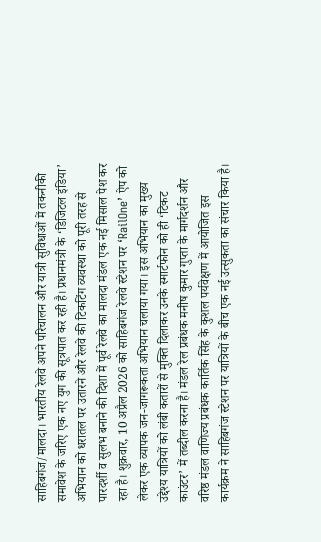साहिबगंज/मालदा। भारतीय रेलवे अपने परिचालन और यात्री सुविधाओं में तकनीकी समावेश के जरिए एक नए युग की सूत्रपात कर रही है। प्रधानमंत्री के ‘डिजिटल इंडिया’ अभियान को धरातल पर उतारने और रेलवे की टिकटिंग व्यवस्था को पूरी तरह से पारदर्शी व सुलभ बनाने की दिशा में पूर्व रेलवे का मालदा मंडल एक नई मिसाल पेश कर रहा है। शुक्रवार, 10 अप्रैल 2026 को साहिबगंज रेलवे स्टेशन पर ‘RailOne’ ऐप को लेकर एक व्यापक जन-जागरूकता अभियान चलाया गया। इस अभियान का मुख्य उद्देश्य यात्रियों को लंबी कतारों से मुक्ति दिलाकर उनके स्मार्टफोन को ही ‘टिकट काउंटर’ में तब्दील करना है। मंडल रेल प्रबंधक मनीष कुमार गुप्ता के मार्गदर्शन और वरिष्ठ मंडल वाणिज्य प्रबंधक कार्तिक सिंह के कुशल पर्यवेक्षण में आयोजित इस कार्यक्रम ने साहिबगंज स्टेशन पर यात्रियों के बीच एक नई उत्सुकता का संचार किया है।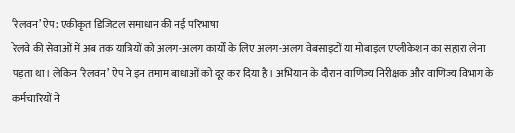‘रेलवन’ ऐप: एकीकृत डिजिटल समाधान की नई परिभाषा
रेलवे की सेवाओं में अब तक यात्रियों को अलग-अलग कार्यों के लिए अलग-अलग वेबसाइटों या मोबाइल एप्लीकेशन का सहारा लेना पड़ता था। लेकिन ‘रेलवन’ ऐप ने इन तमाम बाधाओं को दूर कर दिया है। अभियान के दौरान वाणिज्य निरीक्षक और वाणिज्य विभाग के कर्मचारियों ने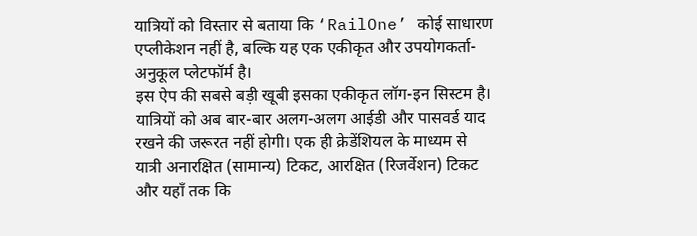यात्रियों को विस्तार से बताया कि ‘RailOne’ कोई साधारण एप्लीकेशन नहीं है, बल्कि यह एक एकीकृत और उपयोगकर्ता-अनुकूल प्लेटफॉर्म है।
इस ऐप की सबसे बड़ी खूबी इसका एकीकृत लॉग-इन सिस्टम है। यात्रियों को अब बार-बार अलग-अलग आईडी और पासवर्ड याद रखने की जरूरत नहीं होगी। एक ही क्रेडेंशियल के माध्यम से यात्री अनारक्षित (सामान्य) टिकट, आरक्षित (रिजर्वेशन) टिकट और यहाँ तक कि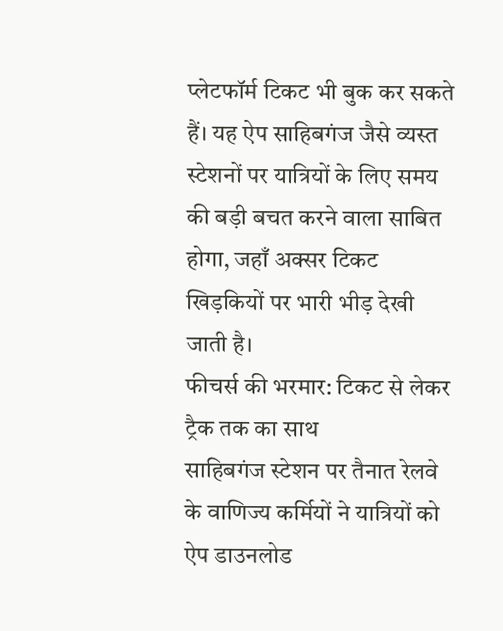प्लेटफॉर्म टिकट भी बुक कर सकते हैं। यह ऐप साहिबगंज जैसे व्यस्त स्टेशनों पर यात्रियों के लिए समय की बड़ी बचत करने वाला साबित होगा, जहाँ अक्सर टिकट खिड़कियों पर भारी भीड़ देखी जाती है।
फीचर्स की भरमार: टिकट से लेकर ट्रैक तक का साथ
साहिबगंज स्टेशन पर तैनात रेलवे के वाणिज्य कर्मियों ने यात्रियों को ऐप डाउनलोड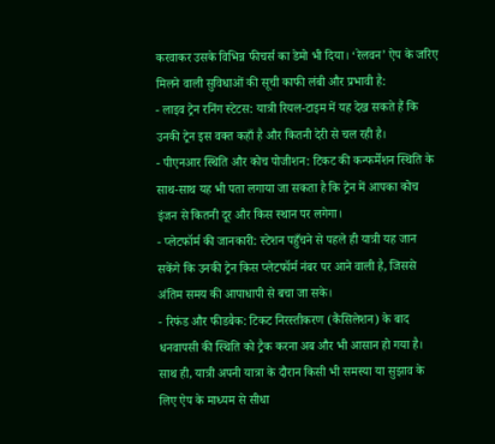करवाकर उसके विभिन्न फीचर्स का डेमो भी दिया। ‘रेलवन’ ऐप के जरिए मिलने वाली सुविधाओं की सूची काफी लंबी और प्रभावी है:
- लाइव ट्रेन रनिंग स्टेटस: यात्री रियल-टाइम में यह देख सकते हैं कि उनकी ट्रेन इस वक्त कहाँ है और कितनी देरी से चल रही है।
- पीएनआर स्थिति और कोच पोजीशन: टिकट की कन्फर्मेशन स्थिति के साथ-साथ यह भी पता लगाया जा सकता है कि ट्रेन में आपका कोच इंजन से कितनी दूर और किस स्थान पर लगेगा।
- प्लेटफॉर्म की जानकारी: स्टेशन पहुँचने से पहले ही यात्री यह जान सकेंगे कि उनकी ट्रेन किस प्लेटफॉर्म नंबर पर आने वाली है, जिससे अंतिम समय की आपाधापी से बचा जा सके।
- रिफंड और फीडबैक: टिकट निरस्तीकरण (कैंसिलेशन) के बाद धनवापसी की स्थिति को ट्रैक करना अब और भी आसान हो गया है। साथ ही, यात्री अपनी यात्रा के दौरान किसी भी समस्या या सुझाव के लिए ऐप के माध्यम से सीधा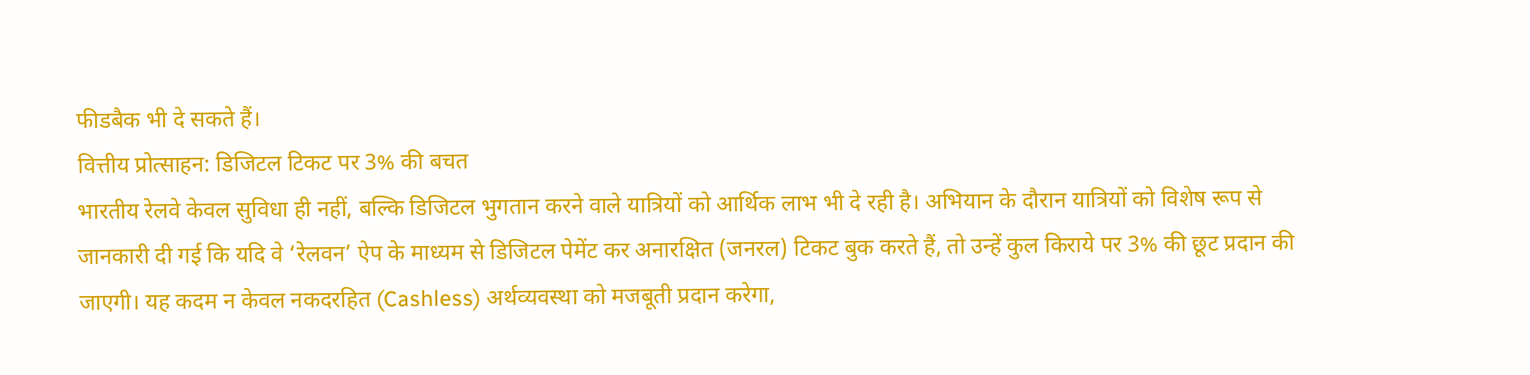फीडबैक भी दे सकते हैं।
वित्तीय प्रोत्साहन: डिजिटल टिकट पर 3% की बचत
भारतीय रेलवे केवल सुविधा ही नहीं, बल्कि डिजिटल भुगतान करने वाले यात्रियों को आर्थिक लाभ भी दे रही है। अभियान के दौरान यात्रियों को विशेष रूप से जानकारी दी गई कि यदि वे ‘रेलवन’ ऐप के माध्यम से डिजिटल पेमेंट कर अनारक्षित (जनरल) टिकट बुक करते हैं, तो उन्हें कुल किराये पर 3% की छूट प्रदान की जाएगी। यह कदम न केवल नकदरहित (Cashless) अर्थव्यवस्था को मजबूती प्रदान करेगा,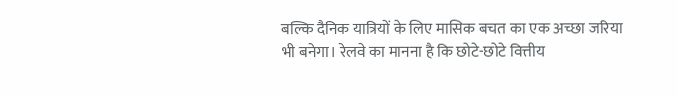बल्कि दैनिक यात्रियों के लिए मासिक बचत का एक अच्छा जरिया भी बनेगा। रेलवे का मानना है कि छोटे-छोटे वित्तीय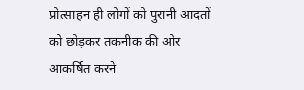प्रोत्साहन ही लोगों को पुरानी आदतों को छोड़कर तकनीक की ओर आकर्षित करने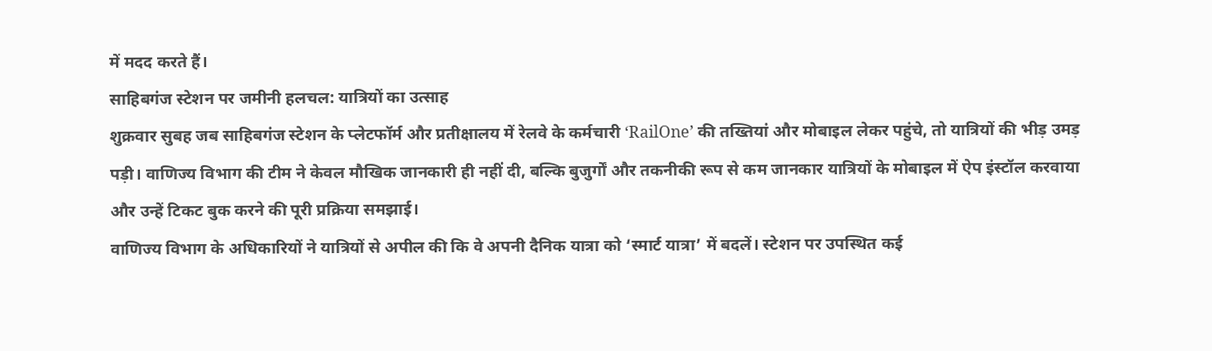में मदद करते हैं।
साहिबगंज स्टेशन पर जमीनी हलचल: यात्रियों का उत्साह
शुक्रवार सुबह जब साहिबगंज स्टेशन के प्लेटफॉर्म और प्रतीक्षालय में रेलवे के कर्मचारी ‘RailOne’ की तख्तियां और मोबाइल लेकर पहुंचे, तो यात्रियों की भीड़ उमड़ पड़ी। वाणिज्य विभाग की टीम ने केवल मौखिक जानकारी ही नहीं दी, बल्कि बुजुर्गों और तकनीकी रूप से कम जानकार यात्रियों के मोबाइल में ऐप इंस्टॉल करवाया और उन्हें टिकट बुक करने की पूरी प्रक्रिया समझाई।
वाणिज्य विभाग के अधिकारियों ने यात्रियों से अपील की कि वे अपनी दैनिक यात्रा को ‘स्मार्ट यात्रा’ में बदलें। स्टेशन पर उपस्थित कई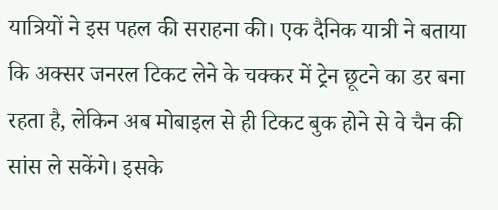यात्रियों ने इस पहल की सराहना की। एक दैनिक यात्री ने बताया कि अक्सर जनरल टिकट लेने के चक्कर में ट्रेन छूटने का डर बना रहता है, लेकिन अब मोबाइल से ही टिकट बुक होने से वे चैन की सांस ले सकेंगे। इसके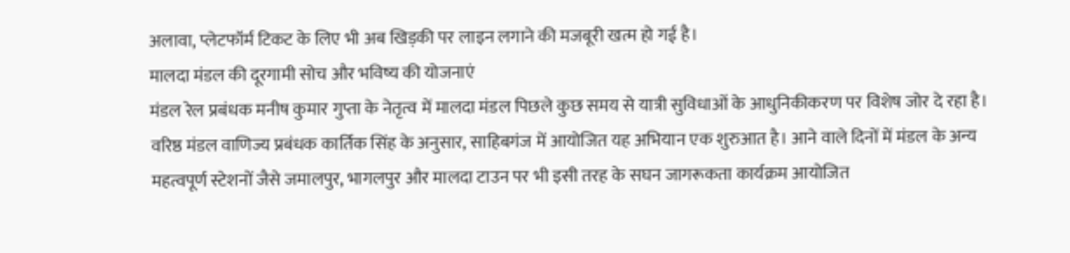अलावा, प्लेटफॉर्म टिकट के लिए भी अब खिड़की पर लाइन लगाने की मजबूरी खत्म हो गई है।
मालदा मंडल की दूरगामी सोच और भविष्य की योजनाएं
मंडल रेल प्रबंधक मनीष कुमार गुप्ता के नेतृत्व में मालदा मंडल पिछले कुछ समय से यात्री सुविधाओं के आधुनिकीकरण पर विशेष जोर दे रहा है। वरिष्ठ मंडल वाणिज्य प्रबंधक कार्तिक सिंह के अनुसार, साहिबगंज में आयोजित यह अभियान एक शुरुआत है। आने वाले दिनों में मंडल के अन्य महत्वपूर्ण स्टेशनों जैसे जमालपुर, भागलपुर और मालदा टाउन पर भी इसी तरह के सघन जागरूकता कार्यक्रम आयोजित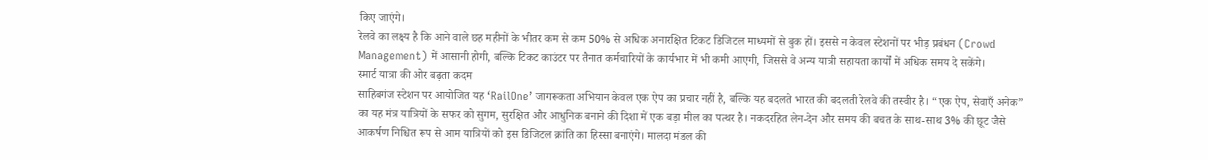किए जाएंगे।
रेलवे का लक्ष्य है कि आने वाले छह महीनों के भीतर कम से कम 50% से अधिक अनारक्षित टिकट डिजिटल माध्यमों से बुक हों। इससे न केवल स्टेशनों पर भीड़ प्रबंधन (Crowd Management) में आसानी होगी, बल्कि टिकट काउंटर पर तैनात कर्मचारियों के कार्यभार में भी कमी आएगी, जिससे वे अन्य यात्री सहायता कार्यों में अधिक समय दे सकेंगे।
स्मार्ट यात्रा की ओर बढ़ता कदम
साहिबगंज स्टेशन पर आयोजित यह ‘RailOne’ जागरूकता अभियान केवल एक ऐप का प्रचार नहीं है, बल्कि यह बदलते भारत की बदलती रेलवे की तस्वीर है। “एक ऐप, सेवाएँ अनेक” का यह मंत्र यात्रियों के सफर को सुगम, सुरक्षित और आधुनिक बनाने की दिशा में एक बड़ा मील का पत्थर है। नकदरहित लेन-देन और समय की बचत के साथ-साथ 3% की छूट जैसे आकर्षण निश्चित रूप से आम यात्रियों को इस डिजिटल क्रांति का हिस्सा बनाएंगे। मालदा मंडल की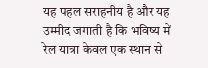यह पहल सराहनीय है और यह उम्मीद जगाती है कि भविष्य में रेल यात्रा केवल एक स्थान से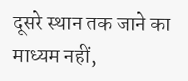दूसरे स्थान तक जाने का माध्यम नहीं,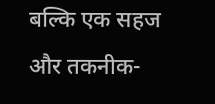बल्कि एक सहज और तकनीक-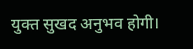युक्त सुखद अनुभव होगी।